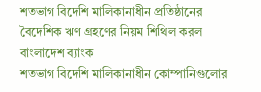শতভাগ বিদেশি মালিকানাধীন প্রতিষ্ঠানের বৈদেশিক ঋণ গ্রহণের নিয়ম শিথিল করল বাংলাদেশ ব্যাংক
শতভাগ বিদেশি মালিকানাধীন কোম্পানিগুলোর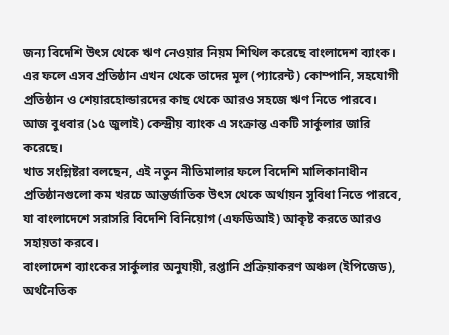জন্য বিদেশি উৎস থেকে ঋণ নেওয়ার নিয়ম শিথিল করেছে বাংলাদেশ ব্যাংক। এর ফলে এসব প্রতিষ্ঠান এখন থেকে তাদের মূল (প্যারেন্ট) কোম্পানি, সহযোগী প্রতিষ্ঠান ও শেয়ারহোল্ডারদের কাছ থেকে আরও সহজে ঋণ নিতে পারবে।
আজ বুধবার (১৫ জুলাই) কেন্দ্রীয় ব্যাংক এ সংক্রান্ত একটি সার্কুলার জারি করেছে।
খাত সংশ্লিষ্টরা বলছেন, এই নতুন নীতিমালার ফলে বিদেশি মালিকানাধীন প্রতিষ্ঠানগুলো কম খরচে আন্তর্জাতিক উৎস থেকে অর্থায়ন সুবিধা নিতে পারবে, যা বাংলাদেশে সরাসরি বিদেশি বিনিয়োগ (এফডিআই) আকৃষ্ট করতে আরও সহায়তা করবে।
বাংলাদেশ ব্যাংকের সার্কুলার অনুযায়ী, রপ্তানি প্রক্রিয়াকরণ অঞ্চল (ইপিজেড), অর্থনৈতিক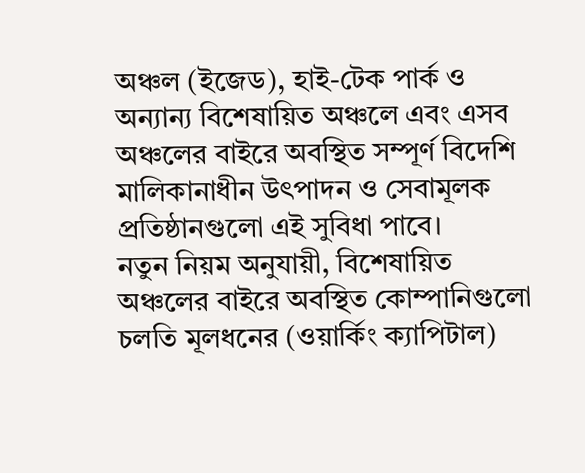অঞ্চল (ইজেড), হাই-টেক পার্ক ও অন্যান্য বিশেষায়িত অঞ্চলে এবং এসব অঞ্চলের বাইরে অবস্থিত সম্পূর্ণ বিদেশি মালিকানাধীন উৎপাদন ও সেবামূলক প্রতিষ্ঠানগুলো এই সুবিধা পাবে।
নতুন নিয়ম অনুযায়ী, বিশেষায়িত অঞ্চলের বাইরে অবস্থিত কোম্পানিগুলো চলতি মূলধনের (ওয়ার্কিং ক্যাপিটাল)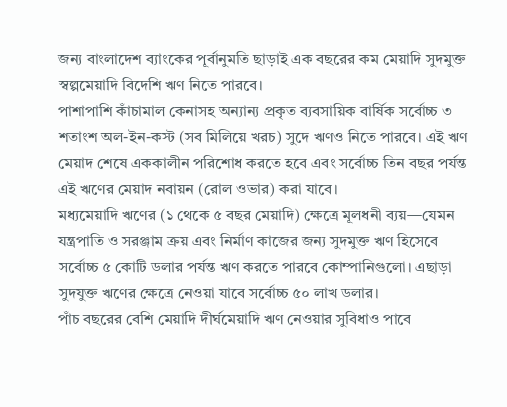জন্য বাংলাদেশ ব্যাংকের পূর্বানুমতি ছাড়াই এক বছরের কম মেয়াদি সুদমুক্ত স্বল্পমেয়াদি বিদেশি ঋণ নিতে পারবে।
পাশাপাশি কাঁচামাল কেনাসহ অন্যান্য প্রকৃত ব্যবসায়িক বার্ষিক সর্বোচ্চ ৩ শতাংশ অল-ইন-কস্ট (সব মিলিয়ে খরচ) সুদে ঋণও নিতে পারবে। এই ঋণ মেয়াদ শেষে এককালীন পরিশোধ করতে হবে এবং সর্বোচ্চ তিন বছর পর্যন্ত এই ঋণের মেয়াদ নবায়ন (রোল ওভার) করা যাবে।
মধ্যমেয়াদি ঋণের (১ থেকে ৫ বছর মেয়াদি) ক্ষেত্রে মূলধনী ব্যয়—যেমন যন্ত্রপাতি ও সরঞ্জাম ক্রয় এবং নির্মাণ কাজের জন্য সুদমুক্ত ঋণ হিসেবে সর্বোচ্চ ৫ কোটি ডলার পর্যন্ত ঋণ করতে পারবে কোম্পানিগুলো। এছাড়া সুদযুক্ত ঋণের ক্ষেত্রে নেওয়া যাবে সর্বোচ্চ ৫০ লাখ ডলার।
পাঁচ বছরের বেশি মেয়াদি দীর্ঘমেয়াদি ঋণ নেওয়ার সুবিধাও পাবে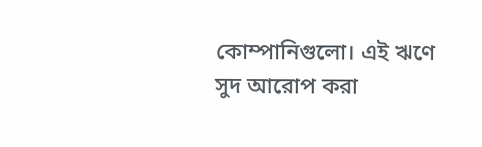কোম্পানিগুলো। এই ঋণে সুদ আরোপ করা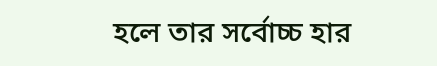হলে তার সর্বোচ্চ হার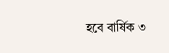হবে বার্ষিক ৩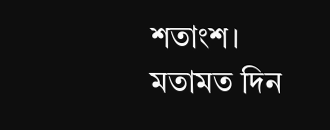শতাংশ।
মতামত দিন